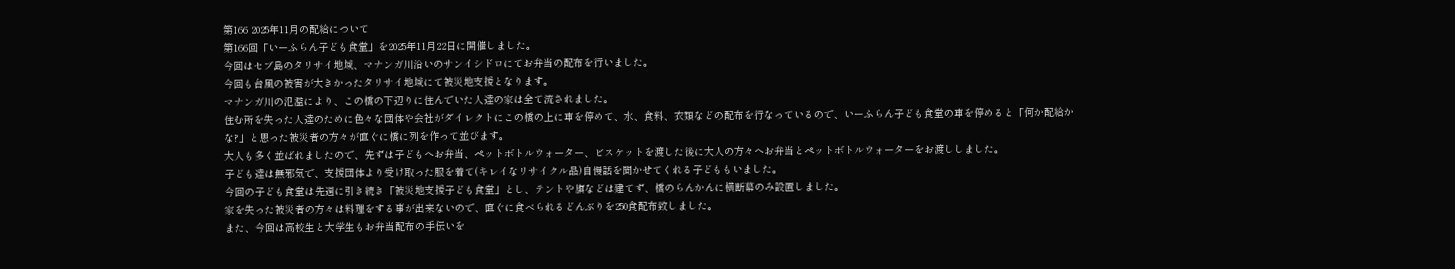第166 2025年11月の配給について
第166回「いーふらん子ども食堂」を2025年11月22日に開催しました。
今回はセブ島のタリサイ地域、マナンガ川沿いのサンイシドロにてお弁当の配布を行いました。
今回も台風の被害が大きかったタリサイ地域にて被災地支援となります。
マナンガ川の氾濫により、この橋の下辺りに住んでいた人達の家は全て流されました。
住む所を失った人達のために色々な団体や会社がダイレクトにこの橋の上に車を停めて、水、食料、衣類などの配布を行なっているので、いーふらん子ども食堂の車を停めると「何か配給かな?」と思った被災者の方々が直ぐに橋に列を作って並びます。
大人も多く並ばれましたので、先ずは子どもへお弁当、ペットボトルウォーター、ビスケットを渡した後に大人の方々へお弁当とペットボトルウォーターをお渡ししました。
子ども達は無邪気で、支援団体より受け取った服を着て(キレイなリサイクル品)自慢話を聞かせてくれる子どももいました。
今回の子ども食堂は先週に引き続き「被災地支援子ども食堂」とし、テントや旗などは建てず、橋のらんかんに横断幕のみ設置しました。
家を失った被災者の方々は料理をする事が出来ないので、直ぐに食べられるどんぶりを250食配布致しました。
また、今回は高校生と大学生もお弁当配布の手伝いを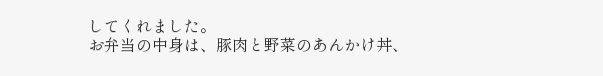してくれました。
お弁当の中身は、豚肉と野菜のあんかけ丼、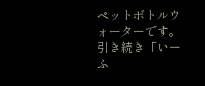ペットボトルウォーターです。
引き続き「いーふ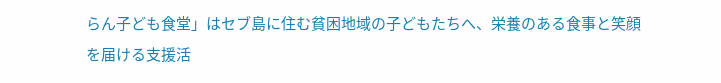らん子ども食堂」はセブ島に住む貧困地域の子どもたちへ、栄養のある食事と笑顔を届ける支援活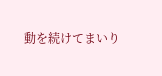動を続けてまいり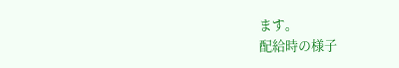ます。
配給時の様子